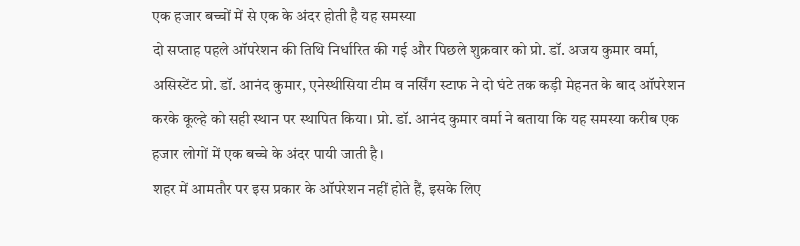एक हजार बच्चों में से एक के अंदर होती है यह समस्या
दो सप्ताह पहले ऑपरेशन की तिथि निर्धारित की गई और पिछले शुक्रवार को प्रो. डॉ. अजय कुमार वर्मा, असिस्टेंट प्रो. डॉ. आनंद कुमार, एनेस्थीसिया टीम व नर्सिंग स्टाफ ने दो घंटे तक कड़ी मेहनत के बाद ऑपरेशन करके कूल्हे को सही स्थान पर स्थापित किया। प्रो. डॉ. आनंद कुमार वर्मा ने बताया कि यह समस्या करीब एक हजार लोगों में एक बच्चे के अंदर पायी जाती है।
शहर में आमतौर पर इस प्रकार के ऑपरेशन नहीं होते हैं, इसके लिए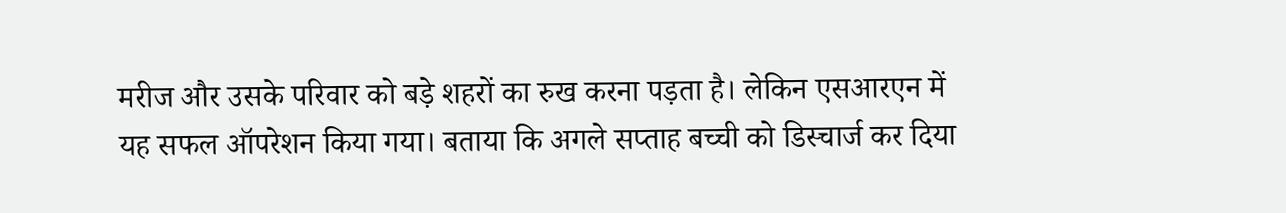मरीज और उसके परिवार को बड़े शहरों का रुख करना पड़ता है। लेकिन एसआरएन में यह सफल ऑपरेशन किया गया। बताया कि अगले सप्ताह बच्ची को डिस्चार्ज कर दिया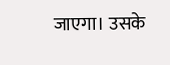जाएगा। उसके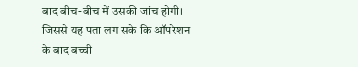बाद बीच-बीच में उसकी जांच होगी। जिससे यह पता लग सके कि ऑपरेशन के बाद बच्ची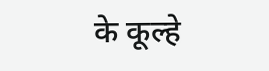के कूल्हे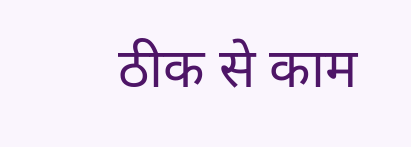ठीक से काम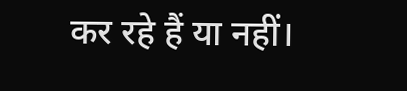कर रहे हैं या नहीं।